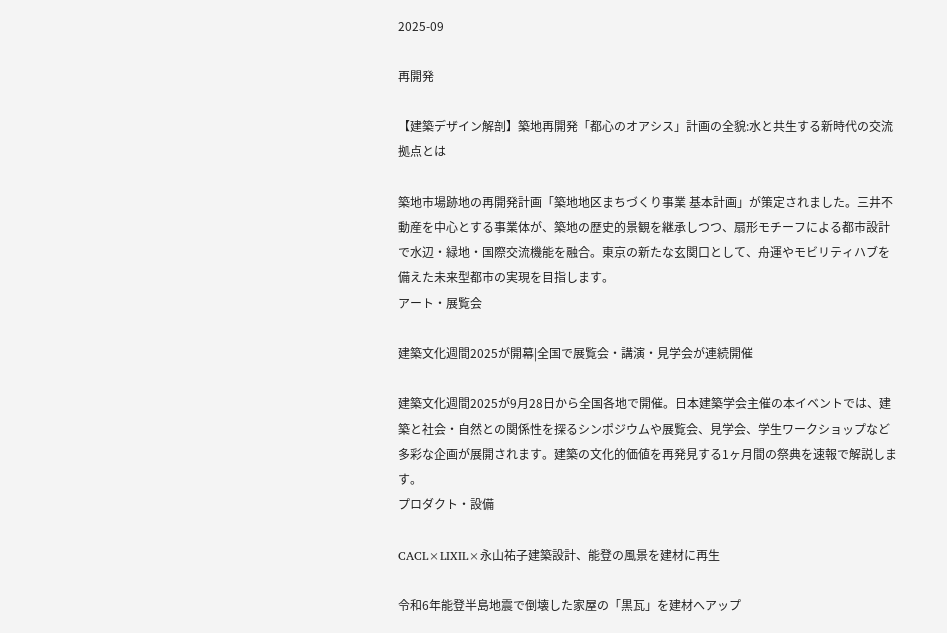2025-09

再開発

【建築デザイン解剖】築地再開発「都心のオアシス」計画の全貌:水と共生する新時代の交流拠点とは

築地市場跡地の再開発計画「築地地区まちづくり事業 基本計画」が策定されました。三井不動産を中心とする事業体が、築地の歴史的景観を継承しつつ、扇形モチーフによる都市設計で水辺・緑地・国際交流機能を融合。東京の新たな玄関口として、舟運やモビリティハブを備えた未来型都市の実現を目指します。
アート・展覧会

建築文化週間2025が開幕|全国で展覧会・講演・見学会が連続開催

建築文化週間2025が9月28日から全国各地で開催。日本建築学会主催の本イベントでは、建築と社会・自然との関係性を探るシンポジウムや展覧会、見学会、学生ワークショップなど多彩な企画が展開されます。建築の文化的価値を再発見する1ヶ月間の祭典を速報で解説します。
プロダクト・設備

CACL×LIXIL×永山祐子建築設計、能登の風景を建材に再生

令和6年能登半島地震で倒壊した家屋の「黒瓦」を建材へアップ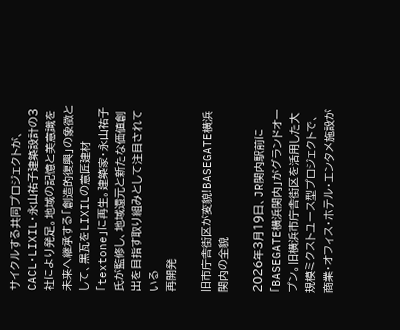サイクルする共同プロジェクトが、CACL・LIXIL・永山祐子建築設計の3社により発足。地域の記憶と美意識を未来へ継承する「創造的復興」の象徴として、黒瓦をLIXILの意匠建材「textone」に再生。建築家・永山祐子氏が監修し、地域還元と新たな価値創出を目指す取り組みとして注目されている
再開発

旧市庁舎街区が変貌!BASEGATE横浜関内の全貌

2026年3月19日、JR関内駅前に「BASEGATE横浜関内」がグランドオープン。旧横浜市庁舎街区を活用した大規模ミクストユース型プロジェクトで、商業・オフィス・ホテル・エンタメ施設が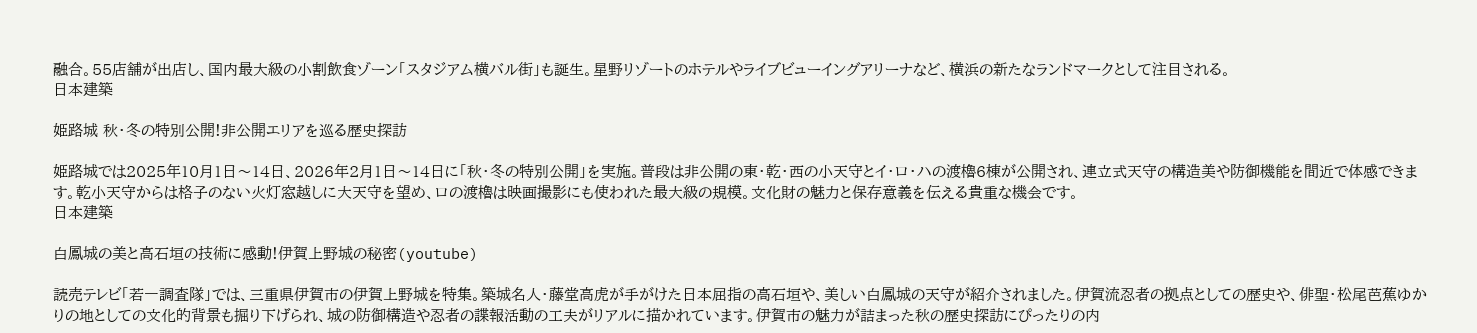融合。55店舗が出店し、国内最大級の小割飲食ゾーン「スタジアム横バル街」も誕生。星野リゾートのホテルやライブビューイングアリーナなど、横浜の新たなランドマークとして注目される。
日本建築

姫路城 秋・冬の特別公開!非公開エリアを巡る歴史探訪

姫路城では2025年10月1日〜14日、2026年2月1日〜14日に「秋・冬の特別公開」を実施。普段は非公開の東・乾・西の小天守とイ・ロ・ハの渡櫓6棟が公開され、連立式天守の構造美や防御機能を間近で体感できます。乾小天守からは格子のない火灯窓越しに大天守を望め、ロの渡櫓は映画撮影にも使われた最大級の規模。文化財の魅力と保存意義を伝える貴重な機会です。
日本建築

白鳳城の美と高石垣の技術に感動!伊賀上野城の秘密(youtube)

読売テレビ「若一調査隊」では、三重県伊賀市の伊賀上野城を特集。築城名人・藤堂高虎が手がけた日本屈指の高石垣や、美しい白鳳城の天守が紹介されました。伊賀流忍者の拠点としての歴史や、俳聖・松尾芭蕉ゆかりの地としての文化的背景も掘り下げられ、城の防御構造や忍者の諜報活動の工夫がリアルに描かれています。伊賀市の魅力が詰まった秋の歴史探訪にぴったりの内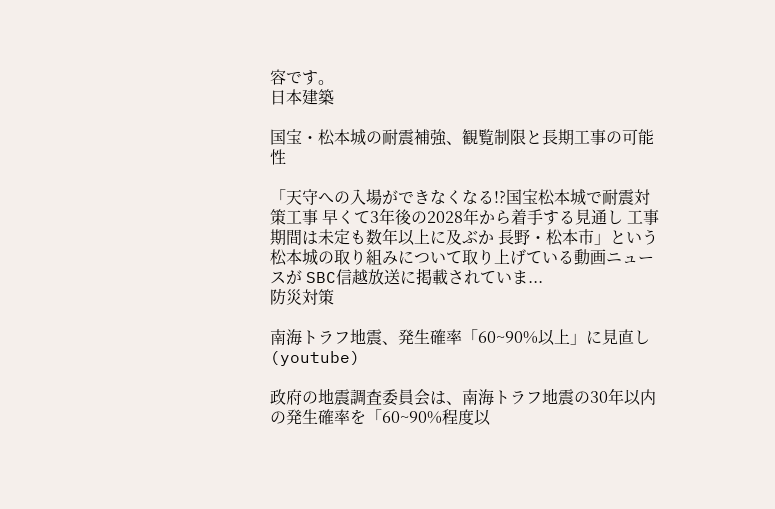容です。
日本建築

国宝・松本城の耐震補強、観覧制限と長期工事の可能性

「天守への入場ができなくなる!?国宝松本城で耐震対策工事 早くて3年後の2028年から着手する見通し 工事期間は未定も数年以上に及ぶか 長野・松本市」という松本城の取り組みについて取り上げている動画ニュースが SBC信越放送に掲載されていま...
防災対策

南海トラフ地震、発生確率「60~90%以上」に見直し(youtube)

政府の地震調査委員会は、南海トラフ地震の30年以内の発生確率を「60~90%程度以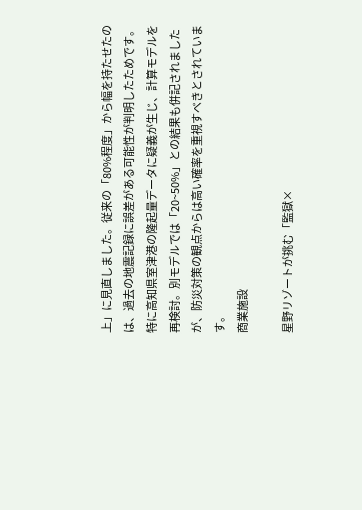上」に見直しました。従来の「80%程度」から幅を持たせたのは、過去の地震記録に誤差がある可能性が判明したためです。特に高知県室津港の隆起量データに疑義が生じ、計算モデルを再検討。別モデルでは「20~50%」との結果も併記されましたが、防災対策の観点からは高い確率を重視すべきとされています。
商業施設

星野リゾートが挑む「監獄×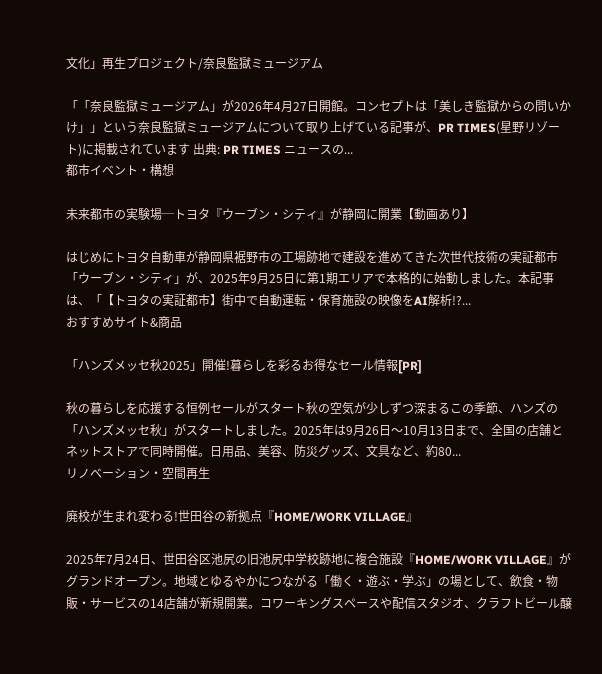文化」再生プロジェクト/奈良監獄ミュージアム

「「奈良監獄ミュージアム」が2026年4月27日開館。コンセプトは「美しき監獄からの問いかけ」」という奈良監獄ミュージアムについて取り上げている記事が、PR TIMES(星野リゾート)に掲載されています 出典: PR TIMES ニュースの...
都市イベント・構想

未来都市の実験場─トヨタ『ウーブン・シティ』が静岡に開業【動画あり】

はじめにトヨタ自動車が静岡県裾野市の工場跡地で建設を進めてきた次世代技術の実証都市「ウーブン・シティ」が、2025年9月25日に第1期エリアで本格的に始動しました。本記事は、「【トヨタの実証都市】街中で自動運転・保育施設の映像をAI解析!?...
おすすめサイト&商品

「ハンズメッセ秋2025」開催!暮らしを彩るお得なセール情報[PR]

秋の暮らしを応援する恒例セールがスタート秋の空気が少しずつ深まるこの季節、ハンズの「ハンズメッセ秋」がスタートしました。2025年は9月26日〜10月13日まで、全国の店舗とネットストアで同時開催。日用品、美容、防災グッズ、文具など、約80...
リノベーション・空間再生

廃校が生まれ変わる!世田谷の新拠点『HOME/WORK VILLAGE』

2025年7月24日、世田谷区池尻の旧池尻中学校跡地に複合施設『HOME/WORK VILLAGE』がグランドオープン。地域とゆるやかにつながる「働く・遊ぶ・学ぶ」の場として、飲食・物販・サービスの14店舗が新規開業。コワーキングスペースや配信スタジオ、クラフトビール醸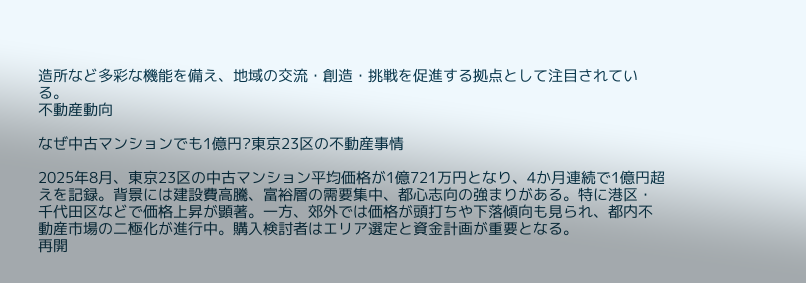造所など多彩な機能を備え、地域の交流・創造・挑戦を促進する拠点として注目されている。
不動産動向

なぜ中古マンションでも1億円?東京23区の不動産事情

2025年8月、東京23区の中古マンション平均価格が1億721万円となり、4か月連続で1億円超えを記録。背景には建設費高騰、富裕層の需要集中、都心志向の強まりがある。特に港区・千代田区などで価格上昇が顕著。一方、郊外では価格が頭打ちや下落傾向も見られ、都内不動産市場の二極化が進行中。購入検討者はエリア選定と資金計画が重要となる。
再開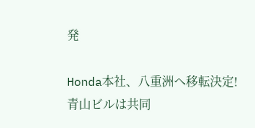発

Honda本社、八重洲へ移転決定!青山ビルは共同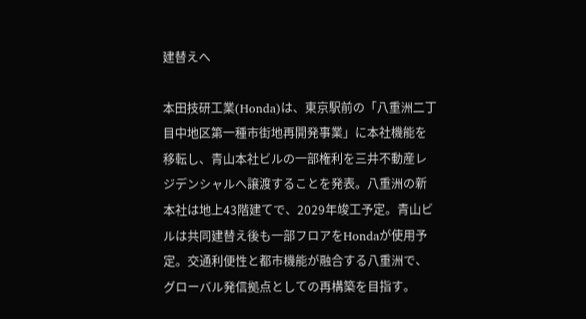建替えへ

本田技研工業(Honda)は、東京駅前の「八重洲二丁目中地区第一種市街地再開発事業」に本社機能を移転し、青山本社ビルの一部権利を三井不動産レジデンシャルへ譲渡することを発表。八重洲の新本社は地上43階建てで、2029年竣工予定。青山ビルは共同建替え後も一部フロアをHondaが使用予定。交通利便性と都市機能が融合する八重洲で、グローバル発信拠点としての再構築を目指す。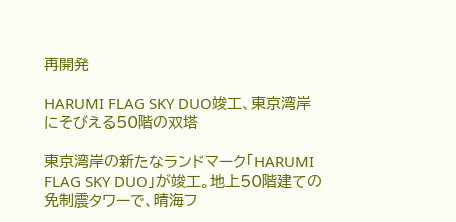再開発

HARUMI FLAG SKY DUO竣工、東京湾岸にそびえる50階の双塔

東京湾岸の新たなランドマーク「HARUMI FLAG SKY DUO」が竣工。地上50階建ての免制震タワーで、晴海フ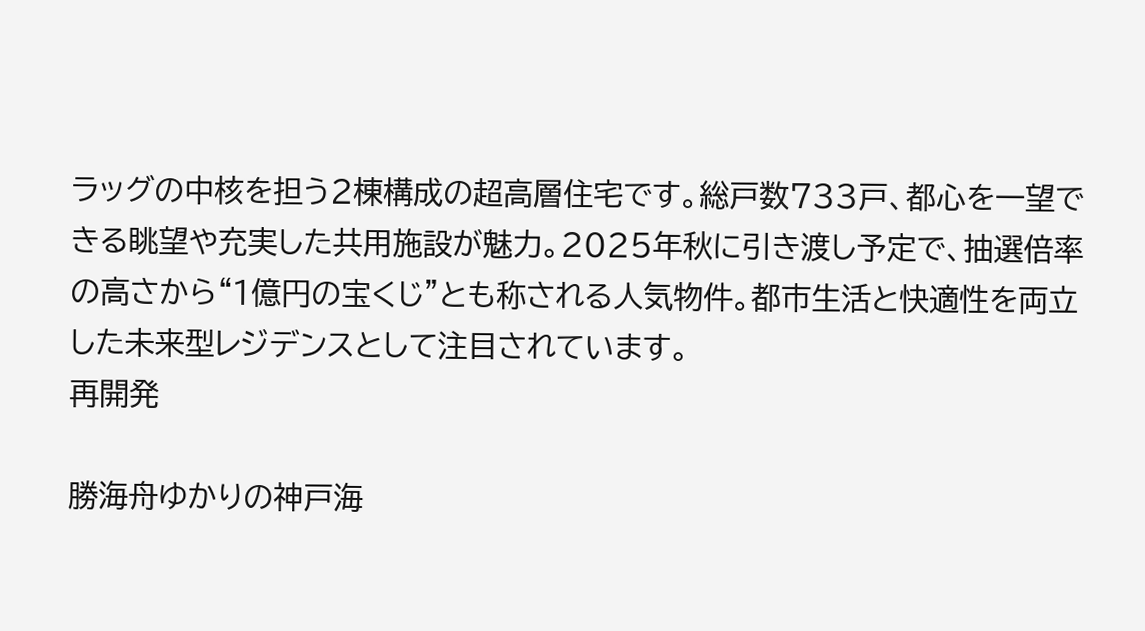ラッグの中核を担う2棟構成の超高層住宅です。総戸数733戸、都心を一望できる眺望や充実した共用施設が魅力。2025年秋に引き渡し予定で、抽選倍率の高さから“1億円の宝くじ”とも称される人気物件。都市生活と快適性を両立した未来型レジデンスとして注目されています。
再開発

勝海舟ゆかりの神戸海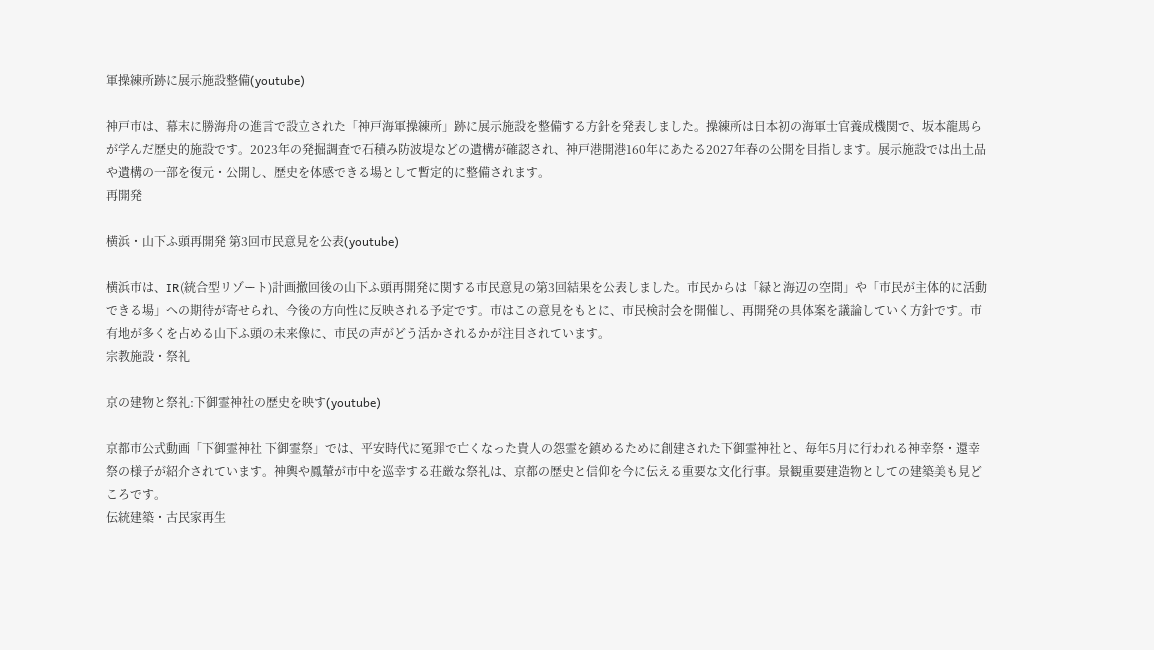軍操練所跡に展示施設整備(youtube)

神戸市は、幕末に勝海舟の進言で設立された「神戸海軍操練所」跡に展示施設を整備する方針を発表しました。操練所は日本初の海軍士官養成機関で、坂本龍馬らが学んだ歴史的施設です。2023年の発掘調査で石積み防波堤などの遺構が確認され、神戸港開港160年にあたる2027年春の公開を目指します。展示施設では出土品や遺構の一部を復元・公開し、歴史を体感できる場として暫定的に整備されます。
再開発

横浜・山下ふ頭再開発 第3回市民意見を公表(youtube)

横浜市は、IR(統合型リゾート)計画撤回後の山下ふ頭再開発に関する市民意見の第3回結果を公表しました。市民からは「緑と海辺の空間」や「市民が主体的に活動できる場」への期待が寄せられ、今後の方向性に反映される予定です。市はこの意見をもとに、市民検討会を開催し、再開発の具体案を議論していく方針です。市有地が多くを占める山下ふ頭の未来像に、市民の声がどう活かされるかが注目されています。
宗教施設・祭礼

京の建物と祭礼:下御霊神社の歴史を映す(youtube)

京都市公式動画「下御霊神社 下御霊祭」では、平安時代に冤罪で亡くなった貴人の怨霊を鎮めるために創建された下御霊神社と、毎年5月に行われる神幸祭・還幸祭の様子が紹介されています。神輿や鳳輦が市中を巡幸する荘厳な祭礼は、京都の歴史と信仰を今に伝える重要な文化行事。景観重要建造物としての建築美も見どころです。
伝統建築・古民家再生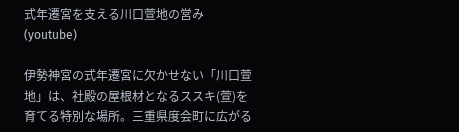式年遷宮を支える川口萱地の営み(youtube)

伊勢神宮の式年遷宮に欠かせない「川口萱地」は、社殿の屋根材となるススキ(萱)を育てる特別な場所。三重県度会町に広がる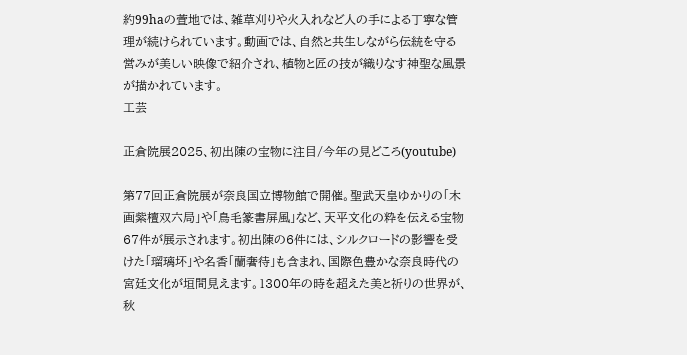約99haの萱地では、雑草刈りや火入れなど人の手による丁寧な管理が続けられています。動画では、自然と共生しながら伝統を守る営みが美しい映像で紹介され、植物と匠の技が織りなす神聖な風景が描かれています。
工芸

正倉院展2025、初出陳の宝物に注目/今年の見どころ(youtube)

第77回正倉院展が奈良国立博物館で開催。聖武天皇ゆかりの「木画紫檀双六局」や「鳥毛篆書屏風」など、天平文化の粋を伝える宝物67件が展示されます。初出陳の6件には、シルクロードの影響を受けた「瑠璃坏」や名香「蘭奢待」も含まれ、国際色豊かな奈良時代の宮廷文化が垣間見えます。1300年の時を超えた美と祈りの世界が、秋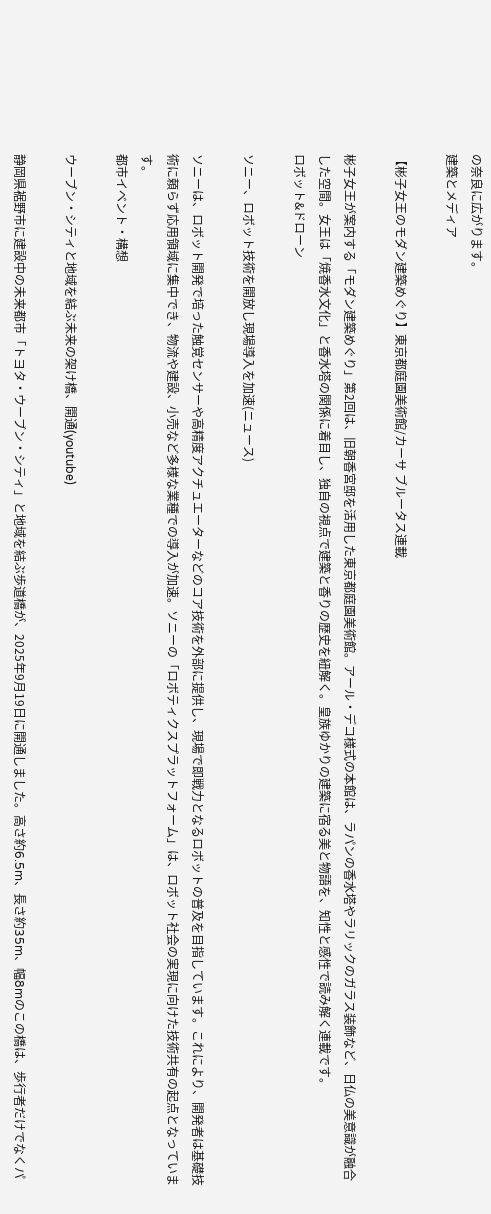の奈良に広がります。
建築とメディア

【彬子女王のモダン建築めぐり】東京都庭園美術館/カーサ ブルータス連載

彬子女王が案内する「モダン建築めぐり」第2回は、旧朝香宮邸を活用した東京都庭園美術館。アール・デコ様式の本館は、ラパンの香水塔やラリックのガラス装飾など、日仏の美意識が融合した空間。女王は「焼香水文化」と香水塔の関係に着目し、独自の視点で建築と香りの歴史を紐解く。皇族ゆかりの建築に宿る美と物語を、知性と感性で読み解く連載です。
ロボット&ドローン

ソニー、ロボット技術を開放し現場導入を加速(ニュース)

ソニーは、ロボット開発で培った触覚センサーや高精度アクチュエーターなどのコア技術を外部に提供し、現場で即戦力となるロボットの普及を目指しています。これにより、開発者は基礎技術に頼らず応用領域に集中でき、物流や建設、小売など多様な業種での導入が加速。ソニーの「ロボティクスプラットフォーム」は、ロボット社会の実現に向けた技術共有の起点となっています。
都市イベント・構想

ウーブン・シティと地域を結ぶ未来の架け橋、開通(youtube)

静岡県裾野市に建設中の未来都市「トヨタ・ウーブン・シティ」と地域を結ぶ歩道橋が、2025年9月19日に開通しました。高さ約6.5m、長さ約35m、幅8mのこの橋は、歩行者だけでなくパ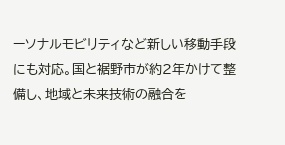ーソナルモビリティなど新しい移動手段にも対応。国と裾野市が約2年かけて整備し、地域と未来技術の融合を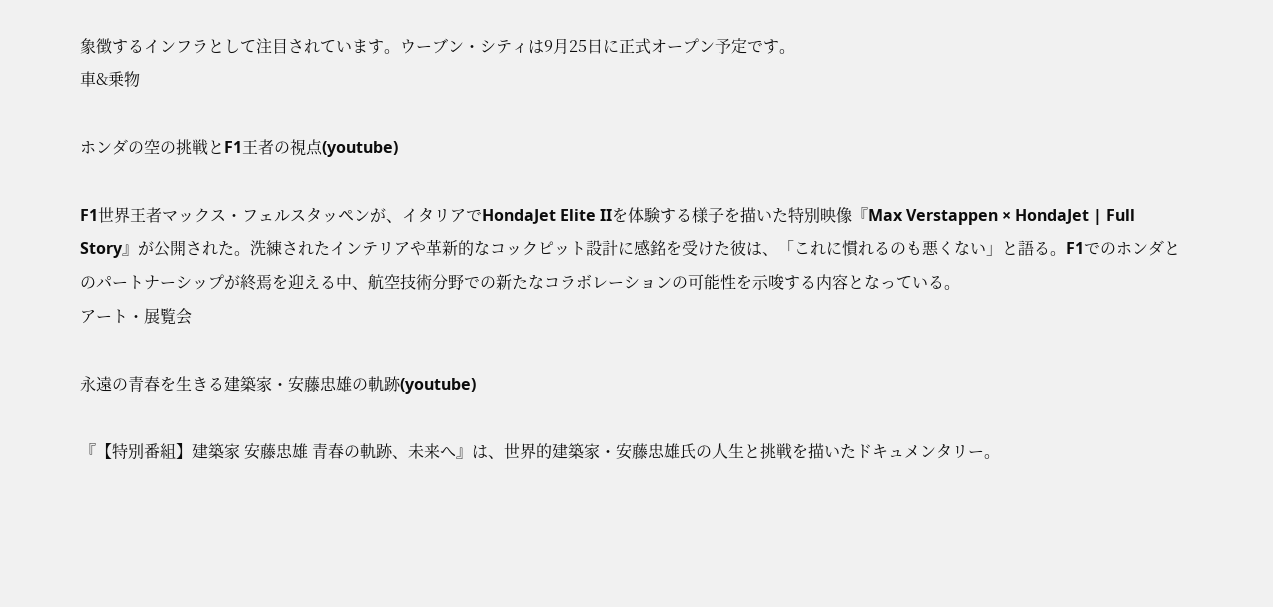象徴するインフラとして注目されています。ウーブン・シティは9月25日に正式オープン予定です。
車&乗物

ホンダの空の挑戦とF1王者の視点(youtube)

F1世界王者マックス・フェルスタッペンが、イタリアでHondaJet Elite IIを体験する様子を描いた特別映像『Max Verstappen × HondaJet | Full Story』が公開された。洗練されたインテリアや革新的なコックピット設計に感銘を受けた彼は、「これに慣れるのも悪くない」と語る。F1でのホンダとのパートナーシップが終焉を迎える中、航空技術分野での新たなコラボレーションの可能性を示唆する内容となっている。
アート・展覧会

永遠の青春を生きる建築家・安藤忠雄の軌跡(youtube)

『【特別番組】建築家 安藤忠雄 青春の軌跡、未来へ』は、世界的建築家・安藤忠雄氏の人生と挑戦を描いたドキュメンタリー。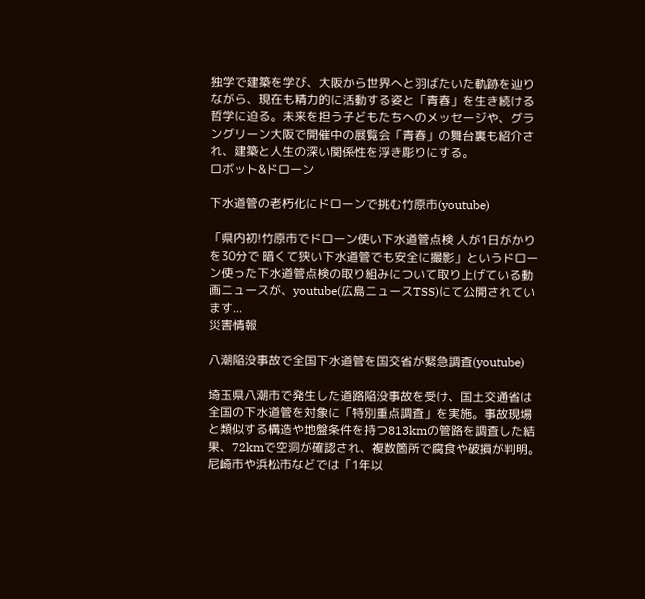独学で建築を学び、大阪から世界へと羽ばたいた軌跡を辿りながら、現在も精力的に活動する姿と「青春」を生き続ける哲学に迫る。未来を担う子どもたちへのメッセージや、グラングリーン大阪で開催中の展覧会「青春」の舞台裏も紹介され、建築と人生の深い関係性を浮き彫りにする。
ロボット&ドローン

下水道管の老朽化にドローンで挑む竹原市(youtube)

「県内初!竹原市でドローン使い下水道管点検 人が1日がかりを30分で 暗くて狭い下水道管でも安全に撮影」というドローン使った下水道管点検の取り組みについて取り上げている動画ニュースが、youtube(広島ニュースTSS)にて公開されています...
災害情報

八潮陥没事故で全国下水道管を国交省が緊急調査(youtube)

埼玉県八潮市で発生した道路陥没事故を受け、国土交通省は全国の下水道管を対象に「特別重点調査」を実施。事故現場と類似する構造や地盤条件を持つ813kmの管路を調査した結果、72kmで空洞が確認され、複数箇所で腐食や破損が判明。尼崎市や浜松市などでは「1年以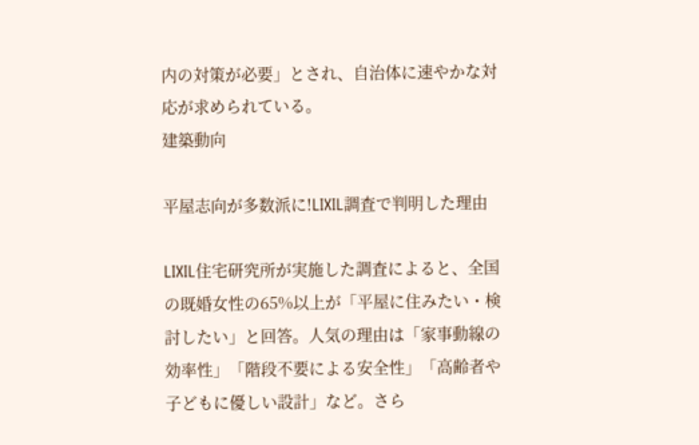内の対策が必要」とされ、自治体に速やかな対応が求められている。
建築動向

平屋志向が多数派に!LIXIL調査で判明した理由

LIXIL住宅研究所が実施した調査によると、全国の既婚女性の65%以上が「平屋に住みたい・検討したい」と回答。人気の理由は「家事動線の効率性」「階段不要による安全性」「高齢者や子どもに優しい設計」など。さら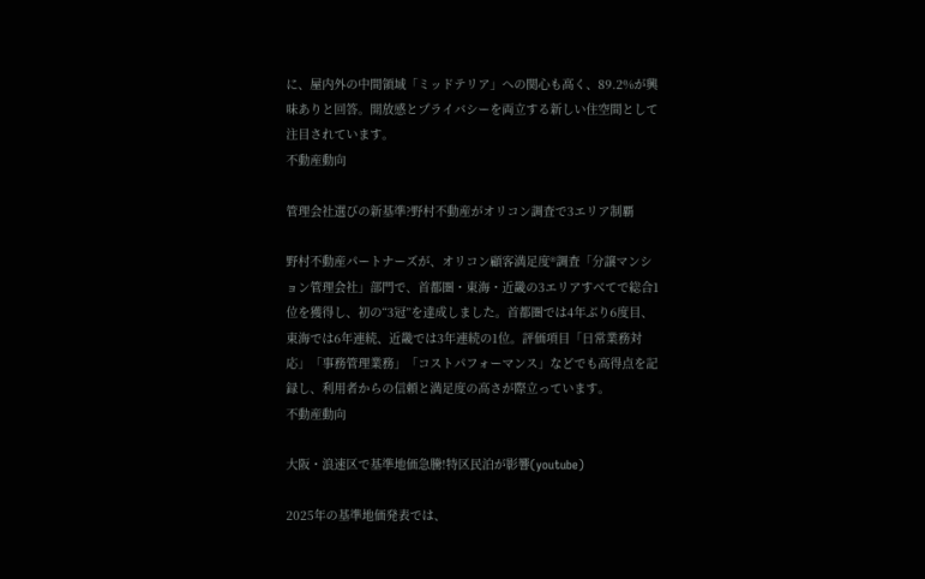に、屋内外の中間領域「ミッドテリア」への関心も高く、89.2%が興味ありと回答。開放感とプライバシーを両立する新しい住空間として注目されています。
不動産動向

管理会社選びの新基準?野村不動産がオリコン調査で3エリア制覇

野村不動産パートナーズが、オリコン顧客満足度®調査「分譲マンション管理会社」部門で、首都圏・東海・近畿の3エリアすべてで総合1位を獲得し、初の“3冠”を達成しました。首都圏では4年ぶり6度目、東海では6年連続、近畿では3年連続の1位。評価項目「日常業務対応」「事務管理業務」「コストパフォーマンス」などでも高得点を記録し、利用者からの信頼と満足度の高さが際立っています。
不動産動向

大阪・浪速区で基準地価急騰!特区民泊が影響(youtube)

2025年の基準地価発表では、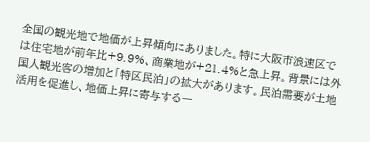全国の観光地で地価が上昇傾向にありました。特に大阪市浪速区では住宅地が前年比+9.9%、商業地が+21.4%と急上昇。背景には外国人観光客の増加と「特区民泊」の拡大があります。民泊需要が土地活用を促進し、地価上昇に寄与する一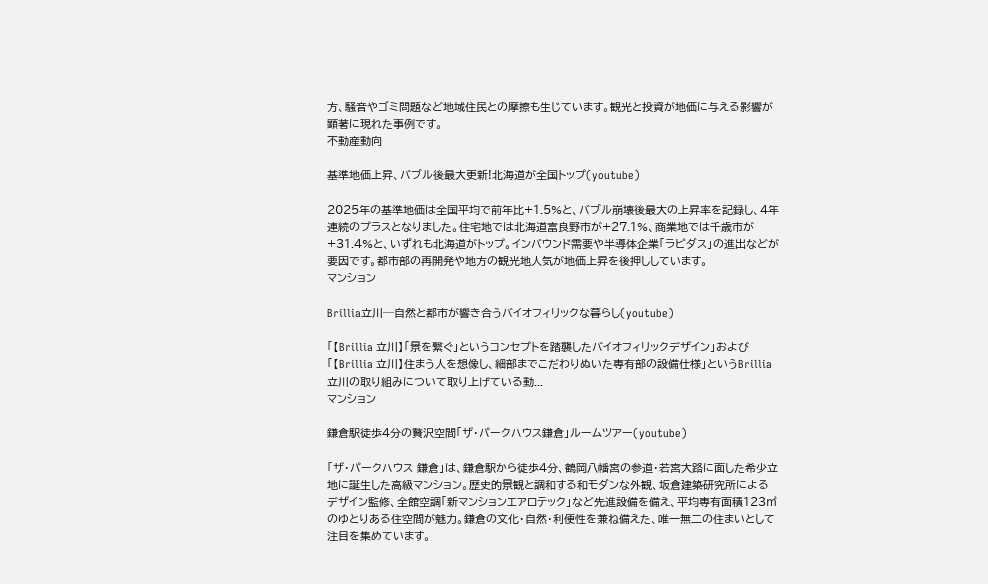方、騒音やゴミ問題など地域住民との摩擦も生じています。観光と投資が地価に与える影響が顕著に現れた事例です。
不動産動向

基準地価上昇、バブル後最大更新!北海道が全国トップ(youtube)

2025年の基準地価は全国平均で前年比+1.5%と、バブル崩壊後最大の上昇率を記録し、4年連続のプラスとなりました。住宅地では北海道富良野市が+27.1%、商業地では千歳市が+31.4%と、いずれも北海道がトップ。インバウンド需要や半導体企業「ラピダス」の進出などが要因です。都市部の再開発や地方の観光地人気が地価上昇を後押ししています。
マンション

Brillia立川─自然と都市が響き合うバイオフィリックな暮らし(youtube)

「【Brillia 立川】「景を繋ぐ」というコンセプトを踏襲したバイオフィリックデザイン」および「【Brillia 立川】住まう人を想像し、細部までこだわりぬいた専有部の設備仕様」というBrillia 立川の取り組みについて取り上げている動...
マンション

鎌倉駅徒歩4分の贅沢空間「ザ・パークハウス鎌倉」ルームツアー(youtube)

「ザ・パークハウス 鎌倉」は、鎌倉駅から徒歩4分、鶴岡八幡宮の参道・若宮大路に面した希少立地に誕生した高級マンション。歴史的景観と調和する和モダンな外観、坂倉建築研究所によるデザイン監修、全館空調「新マンションエアロテック」など先進設備を備え、平均専有面積123㎡のゆとりある住空間が魅力。鎌倉の文化・自然・利便性を兼ね備えた、唯一無二の住まいとして注目を集めています。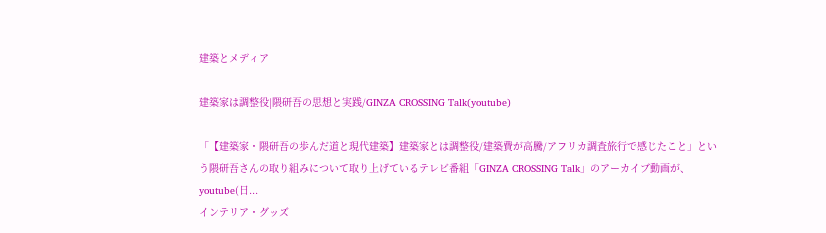建築とメディア

建築家は調整役|隈研吾の思想と実践/GINZA CROSSING Talk(youtube)

「【建築家・隈研吾の歩んだ道と現代建築】建築家とは調整役/建築費が高騰/アフリカ調査旅行で感じたこと」という隈研吾さんの取り組みについて取り上げているテレビ番組「GINZA CROSSING Talk」のアーカイブ動画が、youtube(日...
インテリア・グッズ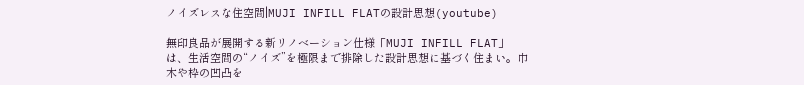ノイズレスな住空間|MUJI INFILL FLATの設計思想(youtube)

無印良品が展開する新リノベーション仕様「MUJI INFILL FLAT」は、生活空間の“ノイズ”を極限まで排除した設計思想に基づく住まい。巾木や枠の凹凸を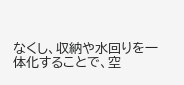なくし、収納や水回りを一体化することで、空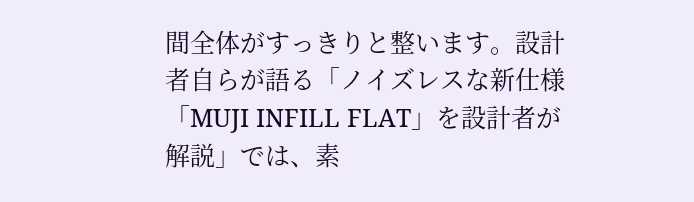間全体がすっきりと整います。設計者自らが語る「ノイズレスな新仕様「MUJI INFILL FLAT」を設計者が解説」では、素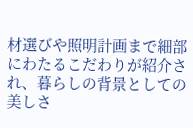材選びや照明計画まで細部にわたるこだわりが紹介され、暮らしの背景としての美しさ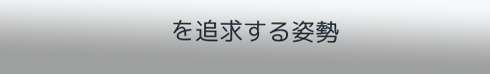を追求する姿勢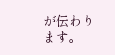が伝わります。